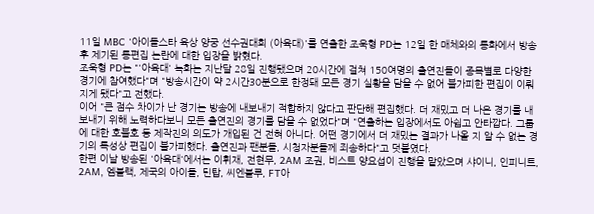11일 MBC '아이돌스타 육상 양궁 선수권대회 (아육대)'를 연출한 조욱형 PD는 12일 한 매체와의 통화에서 방송 후 제기된 통편집 논란에 대한 입장을 밝혔다.
조욱형 PD는 "'아육대' 녹화는 지난달 28일 진행됐으며 20시간에 걸쳐 150여명의 출연진들이 종목별로 다양한 경기에 참여했다"며 "방송시간이 약 2시간30분으로 한정돼 모든 경기 실황을 담을 수 없어 불가피한 편집이 이뤄지게 됐다"고 전했다.
이어 "큰 점수 차이가 난 경기는 방송에 내보내기 적합하지 않다고 판단해 편집했다. 더 재밌고 더 나은 경기를 내보내기 위해 노력하다보니 모든 출연진의 경기를 담을 수 없었다"며 "연출하는 입장에서도 아쉽고 안타깝다. 그룹에 대한 호불호 등 제작진의 의도가 개입된 건 전혀 아니다. 어떤 경기에서 더 재밌는 결과가 나올 지 알 수 없는 경기의 특성상 편집이 불가피했다. 출연진과 팬분들, 시청자분들께 죄송하다"고 덧붙였다.
한편 이날 방송된 '아육대'에서는 이휘재, 전현무, 2AM 조권, 비스트 양요섭이 진행을 맡았으며 샤이니, 인피니트, 2AM, 엠블랙, 제국의 아이들, 틴탑, 씨엔블루, FT아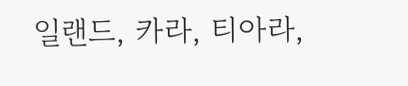일랜드, 카라, 티아라,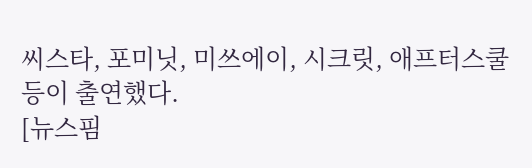씨스타, 포미닛, 미쓰에이, 시크릿, 애프터스쿨 등이 출연했다.
[뉴스핌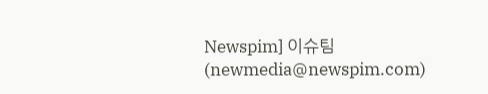Newspim] 이슈팀 (newmedia@newspim.com)